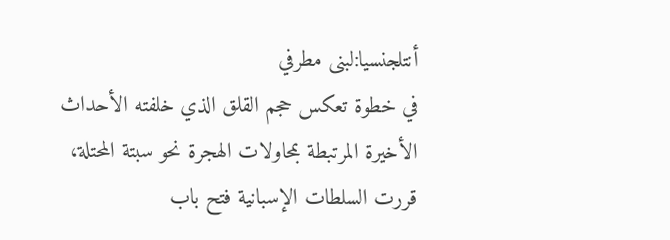أنتلجنسيا:لبنى مطرفي
في خطوة تعكس حجم القلق الذي خلفته الأحداث الأخيرة المرتبطة بمحاولات الهجرة نحو سبتة المحتلة، قررت السلطات الإسبانية فتح باب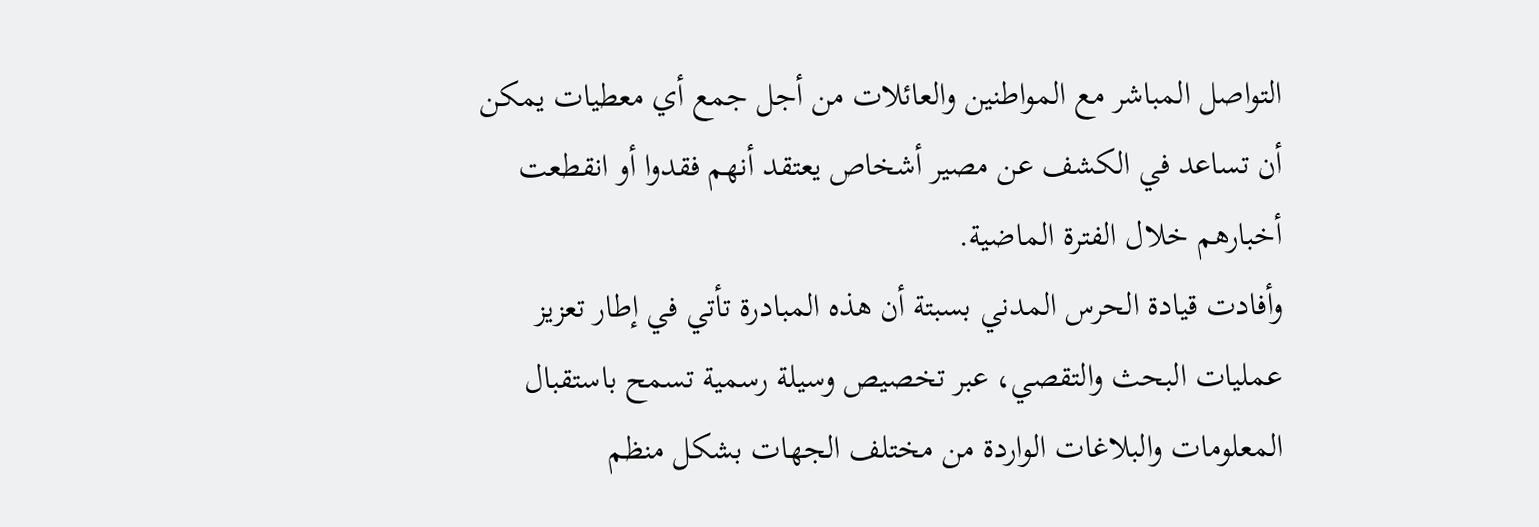التواصل المباشر مع المواطنين والعائلات من أجل جمع أي معطيات يمكن أن تساعد في الكشف عن مصير أشخاص يعتقد أنهم فقدوا أو انقطعت أخبارهم خلال الفترة الماضية.
وأفادت قيادة الحرس المدني بسبتة أن هذه المبادرة تأتي في إطار تعزيز عمليات البحث والتقصي، عبر تخصيص وسيلة رسمية تسمح باستقبال المعلومات والبلاغات الواردة من مختلف الجهات بشكل منظم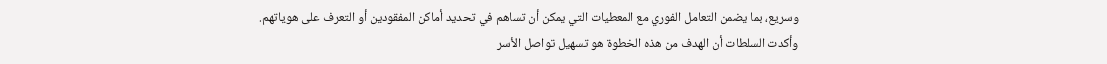وسريع، بما يضمن التعامل الفوري مع المعطيات التي يمكن أن تساهم في تحديد أماكن المفقودين أو التعرف على هوياتهم.
وأكدت السلطات أن الهدف من هذه الخطوة هو تسهيل تواصل الأسر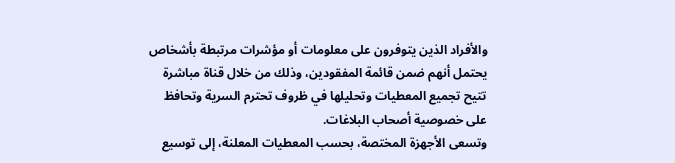والأفراد الذين يتوفرون على معلومات أو مؤشرات مرتبطة بأشخاص يحتمل أنهم ضمن قائمة المفقودين، وذلك من خلال قناة مباشرة تتيح تجميع المعطيات وتحليلها في ظروف تحترم السرية وتحافظ على خصوصية أصحاب البلاغات.
وتسعى الأجهزة المختصة، بحسب المعطيات المعلنة، إلى توسيع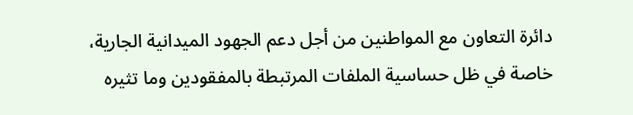دائرة التعاون مع المواطنين من أجل دعم الجهود الميدانية الجارية، خاصة في ظل حساسية الملفات المرتبطة بالمفقودين وما تثيره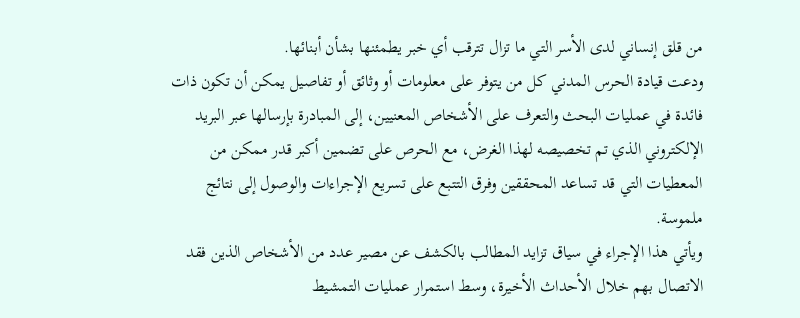من قلق إنساني لدى الأسر التي ما تزال تترقب أي خبر يطمئنها بشأن أبنائها.
ودعت قيادة الحرس المدني كل من يتوفر على معلومات أو وثائق أو تفاصيل يمكن أن تكون ذات فائدة في عمليات البحث والتعرف على الأشخاص المعنيين، إلى المبادرة بإرسالها عبر البريد الإلكتروني الذي تم تخصيصه لهذا الغرض، مع الحرص على تضمين أكبر قدر ممكن من المعطيات التي قد تساعد المحققين وفرق التتبع على تسريع الإجراءات والوصول إلى نتائج ملموسة.
ويأتي هذا الإجراء في سياق تزايد المطالب بالكشف عن مصير عدد من الأشخاص الذين فقد الاتصال بهم خلال الأحداث الأخيرة، وسط استمرار عمليات التمشيط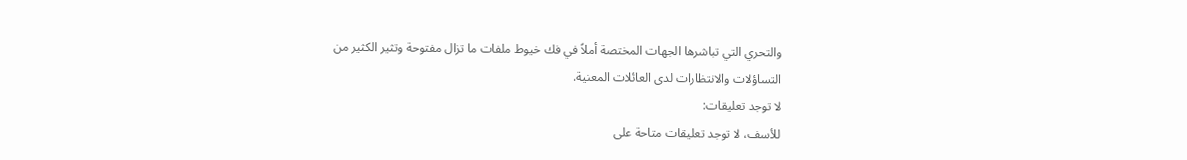والتحري التي تباشرها الجهات المختصة أملاً في فك خيوط ملفات ما تزال مفتوحة وتثير الكثير من التساؤلات والانتظارات لدى العائلات المعنية.
لا توجد تعليقات:
للأسف، لا توجد تعليقات متاحة على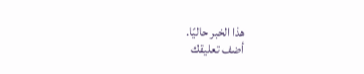هذا الخبر حاليًا.
أضف تعليقك